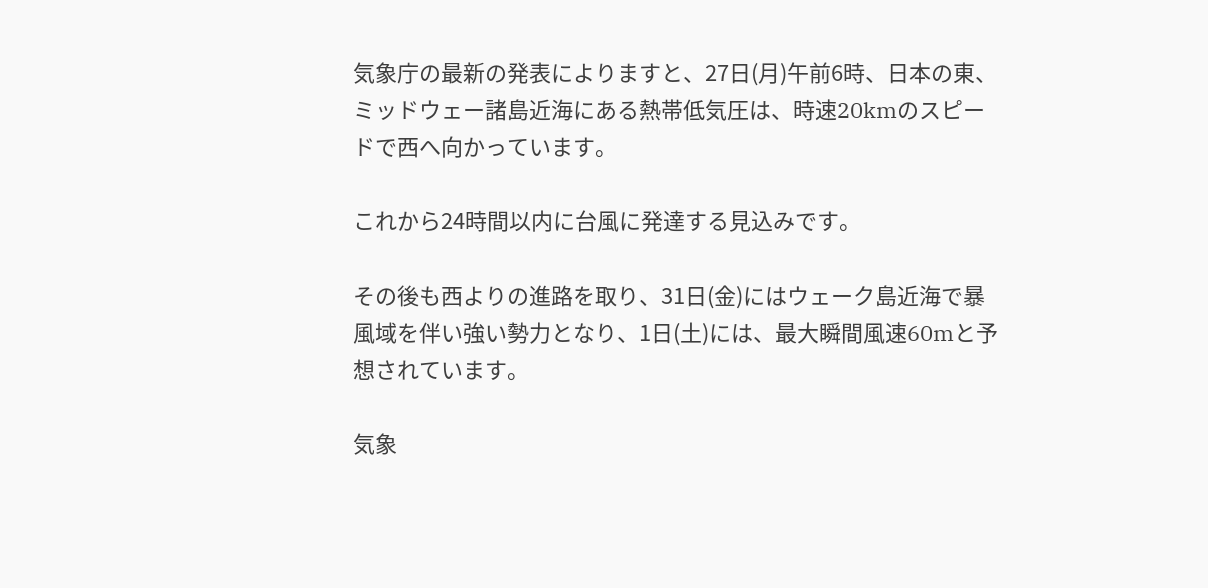気象庁の最新の発表によりますと、27日(月)午前6時、日本の東、ミッドウェー諸島近海にある熱帯低気圧は、時速20kmのスピードで西へ向かっています。

これから24時間以内に台風に発達する見込みです。

その後も西よりの進路を取り、31日(金)にはウェーク島近海で暴風域を伴い強い勢力となり、1日(土)には、最大瞬間風速60mと予想されています。

気象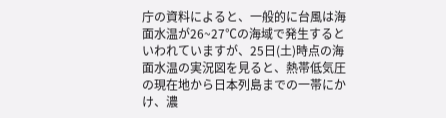庁の資料によると、一般的に台風は海面水温が26~27℃の海域で発生するといわれていますが、25日(土)時点の海面水温の実況図を見ると、熱帯低気圧の現在地から日本列島までの一帯にかけ、濃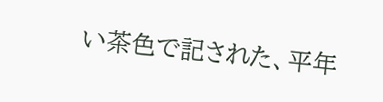い茶色で記された、平年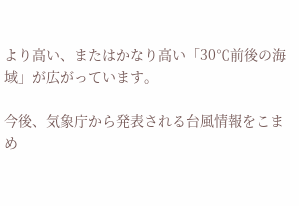より高い、またはかなり高い「30℃前後の海域」が広がっています。

今後、気象庁から発表される台風情報をこまめ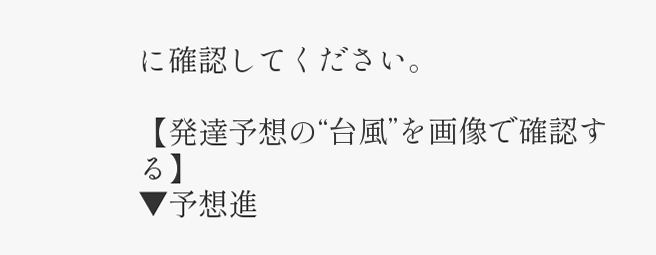に確認してください。

【発達予想の“台風”を画像で確認する】
▼予想進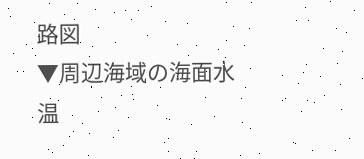路図
▼周辺海域の海面水温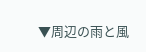▼周辺の雨と風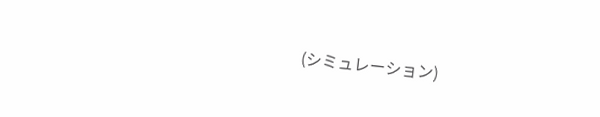(シミュレーション)